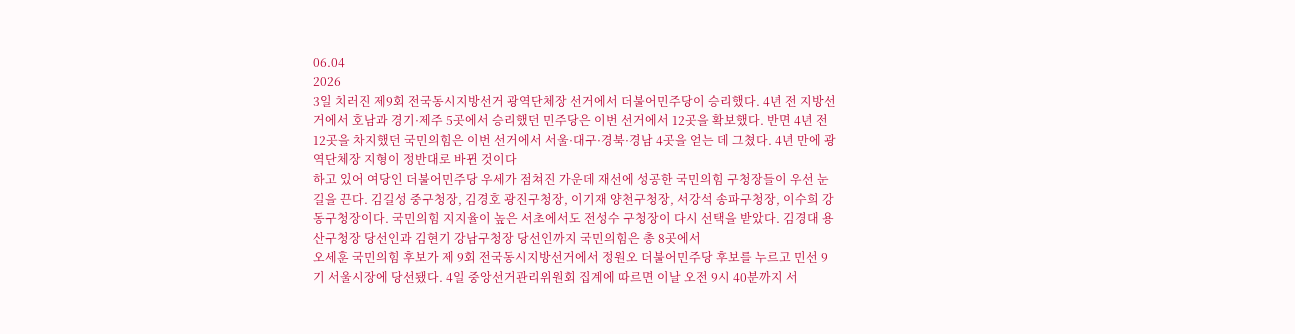06.04
2026
3일 치러진 제9회 전국동시지방선거 광역단체장 선거에서 더불어민주당이 승리했다. 4년 전 지방선거에서 호남과 경기·제주 5곳에서 승리했던 민주당은 이번 선거에서 12곳을 확보했다. 반면 4년 전 12곳을 차지했던 국민의힘은 이번 선거에서 서울·대구·경북·경남 4곳을 얻는 데 그쳤다. 4년 만에 광역단체장 지형이 정반대로 바뀐 것이다
하고 있어 여당인 더불어민주당 우세가 점쳐진 가운데 재선에 성공한 국민의힘 구청장들이 우선 눈길을 끈다. 김길성 중구청장, 김경호 광진구청장, 이기재 양천구청장, 서강석 송파구청장, 이수희 강동구청장이다. 국민의힘 지지율이 높은 서초에서도 전성수 구청장이 다시 선택을 받았다. 김경대 용산구청장 당선인과 김현기 강남구청장 당선인까지 국민의힘은 총 8곳에서
오세훈 국민의힘 후보가 제 9회 전국동시지방선거에서 정원오 더불어민주당 후보를 누르고 민선 9기 서울시장에 당선됐다. 4일 중앙선거관리위원회 집계에 따르면 이날 오전 9시 40분까지 서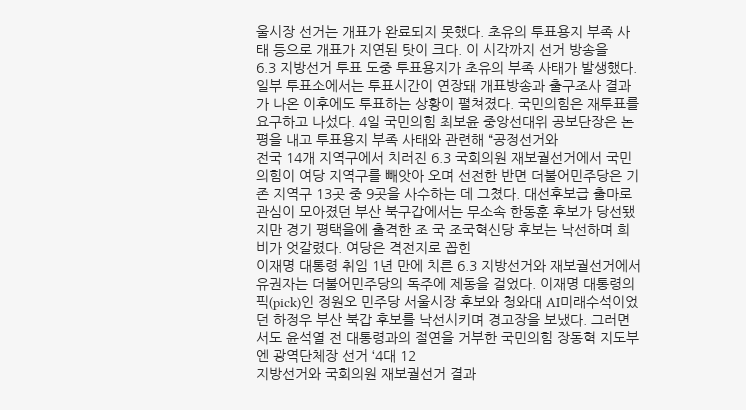울시장 선거는 개표가 완료되지 못했다. 초유의 투표용지 부족 사태 등으로 개표가 지연된 탓이 크다. 이 시각까지 선거 방송을
6.3 지방선거 투표 도중 투표용지가 초유의 부족 사태가 발생했다. 일부 투표소에서는 투표시간이 연장돼 개표방송과 출구조사 결과가 나온 이후에도 투표하는 상황이 펼쳐졌다. 국민의힘은 재투표를 요구하고 나섰다. 4일 국민의힘 최보윤 중앙선대위 공보단장은 논평을 내고 투표용지 부족 사태와 관련해 “공정선거와
전국 14개 지역구에서 치러진 6.3 국회의원 재보궐선거에서 국민의힘이 여당 지역구를 빼앗아 오며 선전한 반면 더불어민주당은 기존 지역구 13곳 중 9곳을 사수하는 데 그쳤다. 대선후보급 출마로 관심이 모아졌던 부산 북구갑에서는 무소속 한동훈 후보가 당선됐지만 경기 평택을에 출격한 조 국 조국혁신당 후보는 낙선하며 희비가 엇갈렸다. 여당은 격전지로 꼽힌
이재명 대통령 취임 1년 만에 치른 6.3 지방선거와 재보궐선거에서 유권자는 더불어민주당의 독주에 제동을 걸었다. 이재명 대통령의 픽(pick)인 정원오 민주당 서울시장 후보와 청와대 AI미래수석이었던 하정우 부산 북갑 후보를 낙선시키며 경고장을 보냈다. 그러면서도 윤석열 전 대통령과의 절연을 거부한 국민의힘 장동혁 지도부엔 광역단체장 선거 ‘4대 12
지방선거와 국회의원 재보궐선거 결과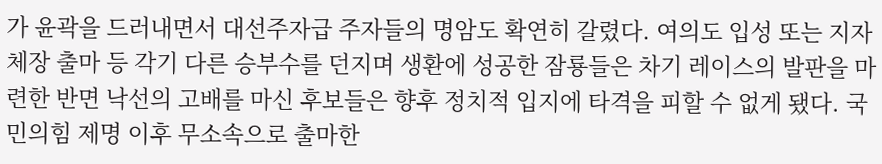가 윤곽을 드러내면서 대선주자급 주자들의 명암도 확연히 갈렸다. 여의도 입성 또는 지자체장 출마 등 각기 다른 승부수를 던지며 생환에 성공한 잠룡들은 차기 레이스의 발판을 마련한 반면 낙선의 고배를 마신 후보들은 향후 정치적 입지에 타격을 피할 수 없게 됐다. 국민의힘 제명 이후 무소속으로 출마한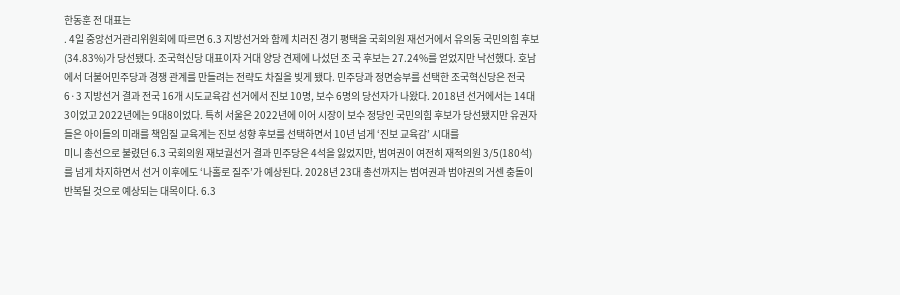한동훈 전 대표는
. 4일 중앙선거관리위원회에 따르면 6.3 지방선거와 함께 치러진 경기 평택을 국회의원 재선거에서 유의동 국민의힘 후보(34.83%)가 당선됐다. 조국혁신당 대표이자 거대 양당 견제에 나섰던 조 국 후보는 27.24%를 얻었지만 낙선했다. 호남에서 더불어민주당과 경쟁 관계를 만들려는 전략도 차질을 빚게 됐다. 민주당과 정면승부를 선택한 조국혁신당은 전국
6·3 지방선거 결과 전국 16개 시도교육감 선거에서 진보 10명, 보수 6명의 당선자가 나왔다. 2018년 선거에서는 14대3이었고 2022년에는 9대8이었다. 특히 서울은 2022년에 이어 시장이 보수 정당인 국민의힘 후보가 당선됐지만 유권자들은 아이들의 미래를 책임질 교육계는 진보 성향 후보를 선택하면서 10년 넘게 ‘진보 교육감’ 시대를
미니 총선으로 불렸던 6.3 국회의원 재보궐선거 결과 민주당은 4석을 잃었지만, 범여권이 여전히 재적의원 3/5(180석)를 넘게 차지하면서 선거 이후에도 ‘나홀로 질주’가 예상된다. 2028년 23대 총선까지는 범여권과 범야권의 거센 충돌이 반복될 것으로 예상되는 대목이다. 6.3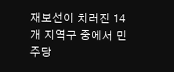재보선이 치러진 14개 지역구 중에서 민주당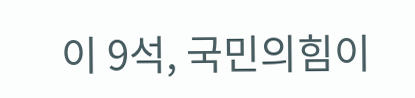이 9석, 국민의힘이